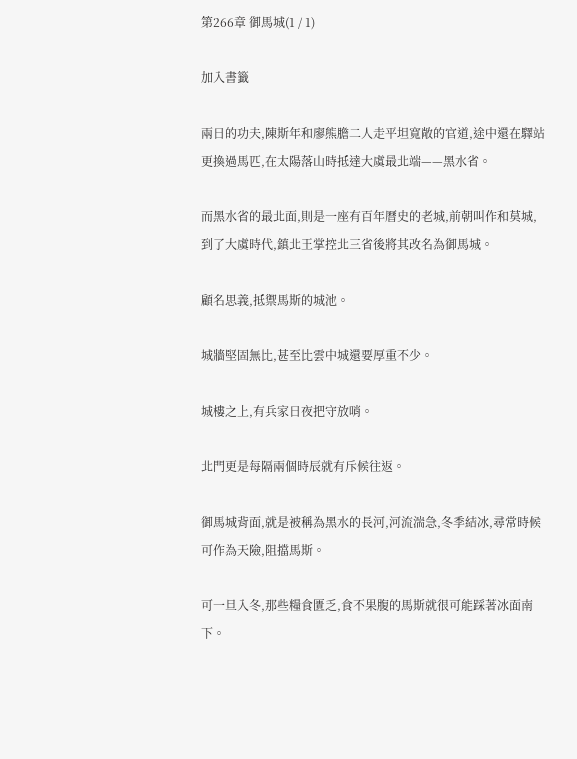第266章 御馬城(1 / 1)

加入書籤

兩日的功夫,陳斯年和廖熊膽二人走平坦寬敞的官道,途中還在驛站更換過馬匹,在太陽落山時抵達大虞最北端——黑水省。

而黑水省的最北面,則是一座有百年曆史的老城,前朝叫作和莫城,到了大虞時代,鎮北王掌控北三省後將其改名為御馬城。

顧名思義,抵禦馬斯的城池。

城牆堅固無比,甚至比雲中城還要厚重不少。

城樓之上,有兵家日夜把守放哨。

北門更是每隔兩個時辰就有斥候往返。

御馬城背面,就是被稱為黑水的長河,河流湍急,冬季結冰,尋常時候可作為天險,阻擋馬斯。

可一旦入冬,那些糧食匱乏,食不果腹的馬斯就很可能踩著冰面南下。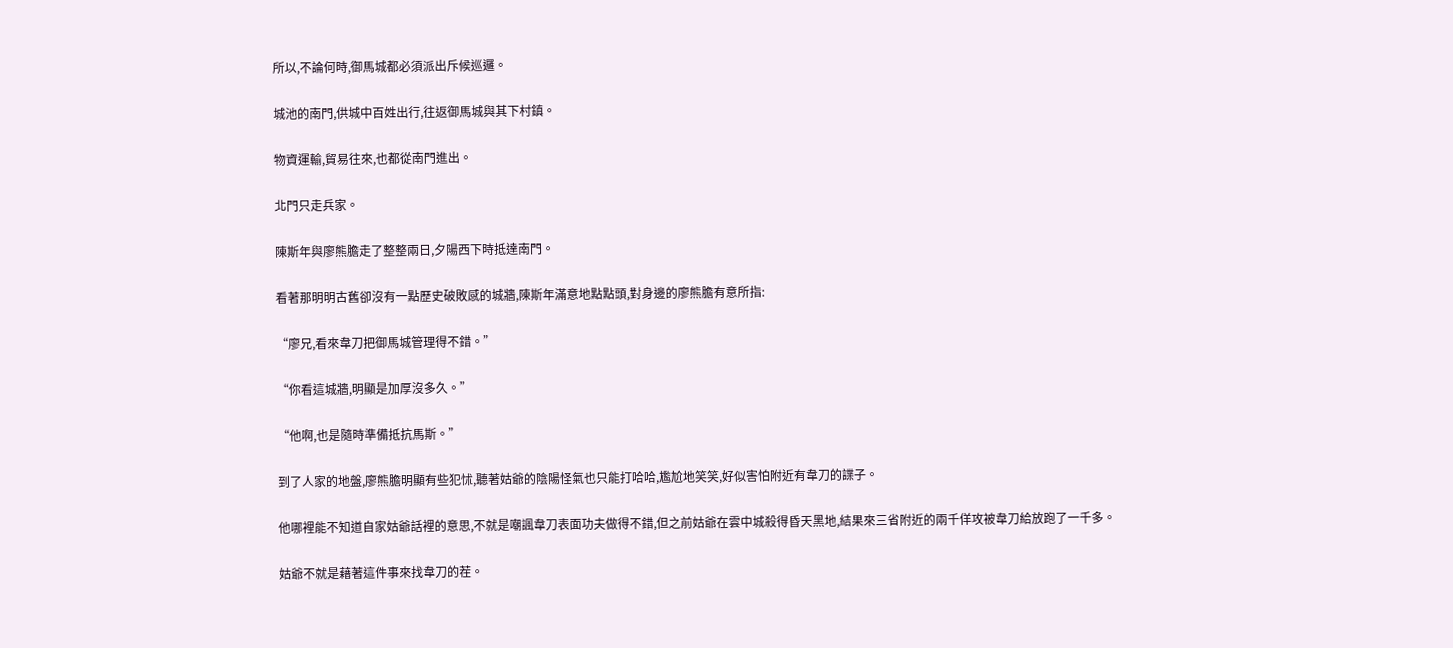所以,不論何時,御馬城都必須派出斥候巡邏。

城池的南門,供城中百姓出行,往返御馬城與其下村鎮。

物資運輸,貿易往來,也都從南門進出。

北門只走兵家。

陳斯年與廖熊膽走了整整兩日,夕陽西下時抵達南門。

看著那明明古舊卻沒有一點歷史破敗感的城牆,陳斯年滿意地點點頭,對身邊的廖熊膽有意所指:

“廖兄,看來韋刀把御馬城管理得不錯。”

“你看這城牆,明顯是加厚沒多久。”

“他啊,也是隨時準備抵抗馬斯。”

到了人家的地盤,廖熊膽明顯有些犯怵,聽著姑爺的陰陽怪氣也只能打哈哈,尷尬地笑笑,好似害怕附近有韋刀的諜子。

他哪裡能不知道自家姑爺話裡的意思,不就是嘲諷韋刀表面功夫做得不錯,但之前姑爺在雲中城殺得昏天黑地,結果來三省附近的兩千佯攻被韋刀給放跑了一千多。

姑爺不就是藉著這件事來找韋刀的茬。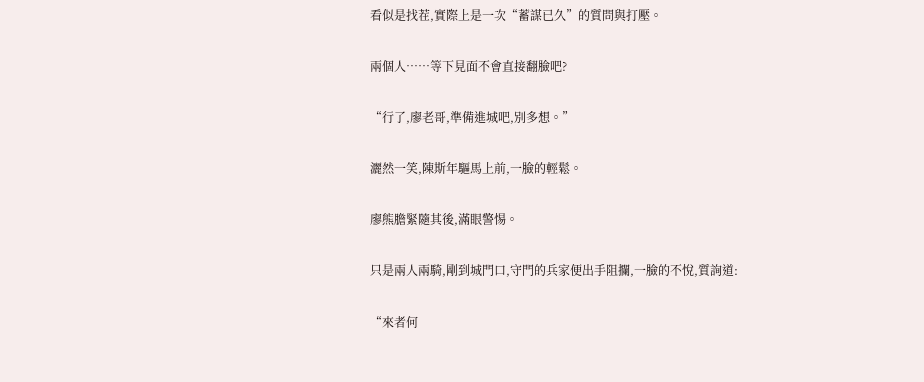看似是找茬,實際上是一次“蓄謀已久”的質問與打壓。

兩個人……等下見面不會直接翻臉吧?

“行了,廖老哥,準備進城吧,別多想。”

灑然一笑,陳斯年驅馬上前,一臉的輕鬆。

廖熊膽緊隨其後,滿眼警惕。

只是兩人兩騎,剛到城門口,守門的兵家便出手阻攔,一臉的不悅,質詢道:

“來者何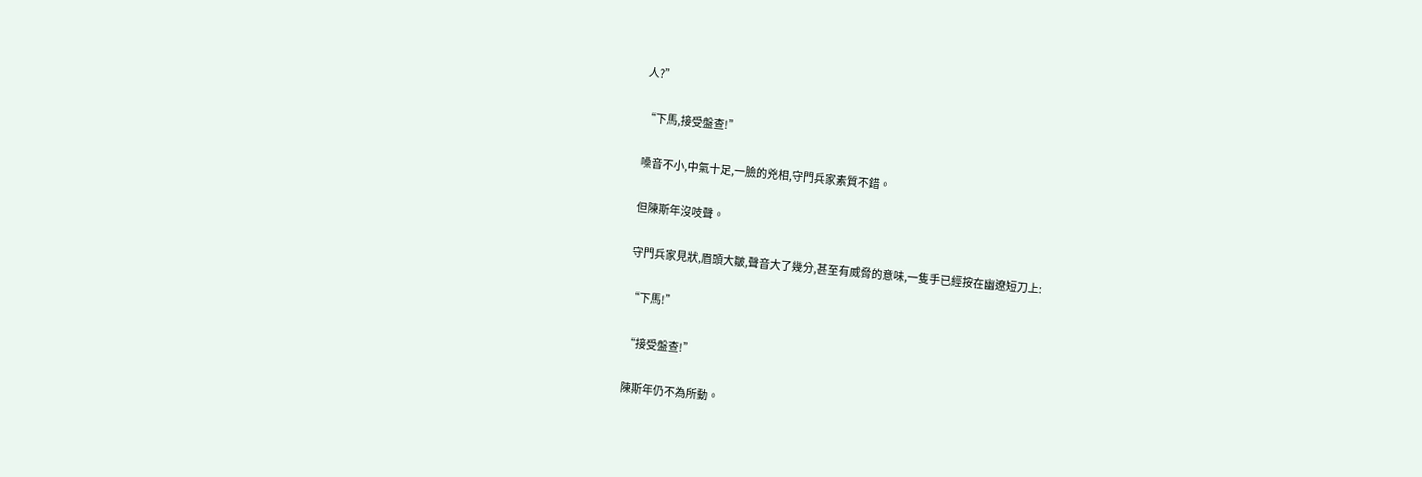人?”

“下馬,接受盤查!”

嗓音不小,中氣十足,一臉的兇相,守門兵家素質不錯。

但陳斯年沒吱聲。

守門兵家見狀,眉頭大皺,聲音大了幾分,甚至有威脅的意味,一隻手已經按在幽遼短刀上:

“下馬!”

“接受盤查!”

陳斯年仍不為所動。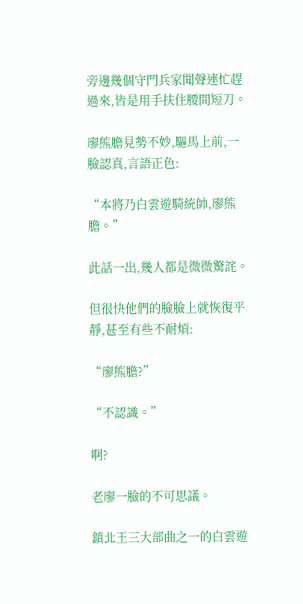旁邊幾個守門兵家聞聲連忙趕過來,皆是用手扶住腰間短刀。

廖熊膽見勢不妙,驅馬上前,一臉認真,言語正色:

“本將乃白雲遊騎統帥,廖熊膽。”

此話一出,幾人都是微微驚詫。

但很快他們的臉臉上就恢復平靜,甚至有些不耐煩:

“廖熊膽?”

“不認識。”

啊?

老廖一臉的不可思議。

鎮北王三大部曲之一的白雲遊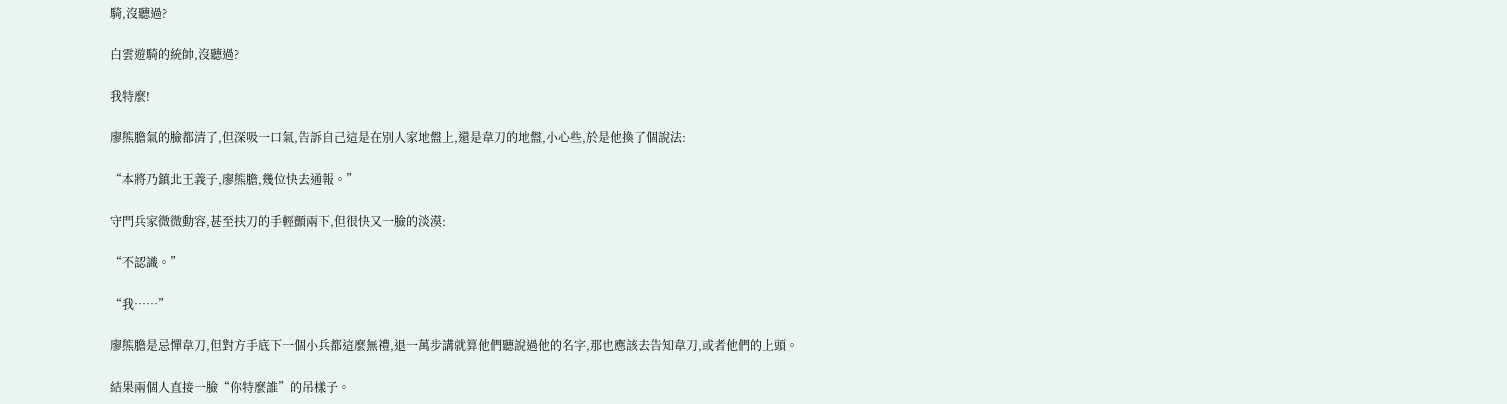騎,沒聽過?

白雲遊騎的統帥,沒聽過?

我特麼!

廖熊膽氣的臉都清了,但深吸一口氣,告訴自己這是在別人家地盤上,還是韋刀的地盤,小心些,於是他換了個說法:

“本將乃鎮北王義子,廖熊膽,幾位快去通報。”

守門兵家微微動容,甚至扶刀的手輕顫兩下,但很快又一臉的淡漠:

“不認識。”

“我……”

廖熊膽是忌憚韋刀,但對方手底下一個小兵都這麼無禮,退一萬步講就算他們聽說過他的名字,那也應該去告知韋刀,或者他們的上頭。

結果兩個人直接一臉“你特麼誰”的吊樣子。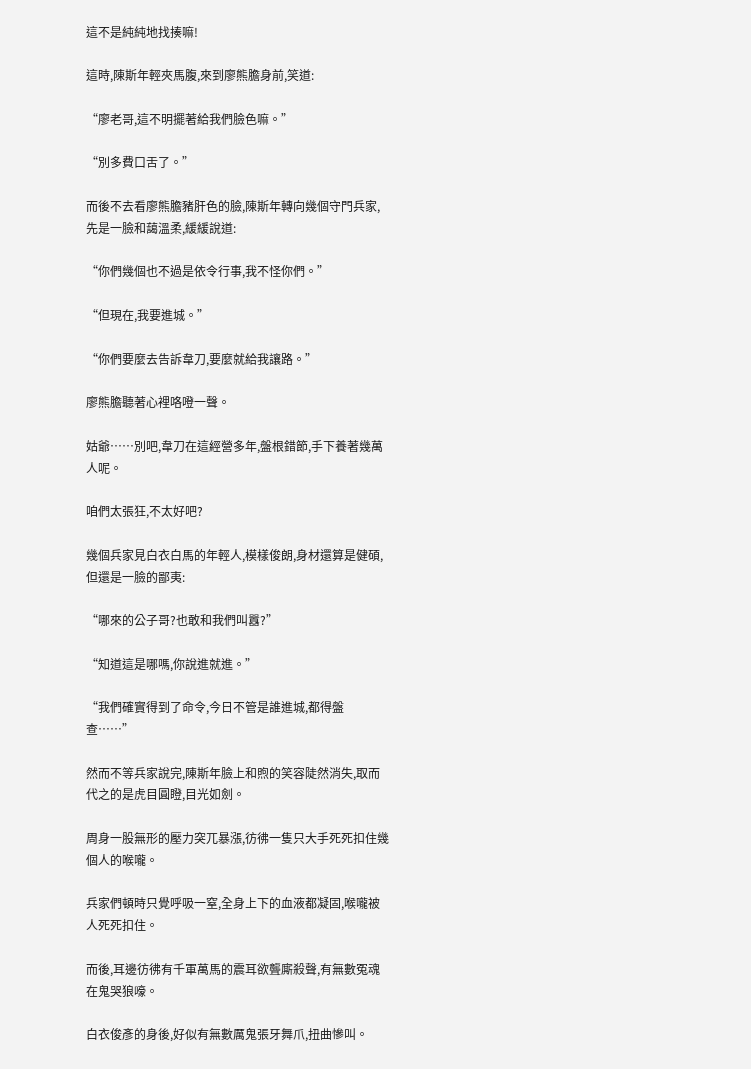這不是純純地找揍嘛!

這時,陳斯年輕夾馬腹,來到廖熊膽身前,笑道:

“廖老哥,這不明擺著給我們臉色嘛。”

“別多費口舌了。”

而後不去看廖熊膽豬肝色的臉,陳斯年轉向幾個守門兵家,先是一臉和藹溫柔,緩緩說道:

“你們幾個也不過是依令行事,我不怪你們。”

“但現在,我要進城。”

“你們要麼去告訴韋刀,要麼就給我讓路。”

廖熊膽聽著心裡咯噔一聲。

姑爺……別吧,韋刀在這經營多年,盤根錯節,手下養著幾萬人呢。

咱們太張狂,不太好吧?

幾個兵家見白衣白馬的年輕人,模樣俊朗,身材還算是健碩,但還是一臉的鄙夷:

“哪來的公子哥?也敢和我們叫囂?”

“知道這是哪嗎,你說進就進。”

“我們確實得到了命令,今日不管是誰進城,都得盤查……”

然而不等兵家說完,陳斯年臉上和煦的笑容陡然消失,取而代之的是虎目圓瞪,目光如劍。

周身一股無形的壓力突兀暴漲,彷彿一隻只大手死死扣住幾個人的喉嚨。

兵家們頓時只覺呼吸一窒,全身上下的血液都凝固,喉嚨被人死死扣住。

而後,耳邊彷彿有千軍萬馬的震耳欲聾廝殺聲,有無數冤魂在鬼哭狼嚎。

白衣俊彥的身後,好似有無數厲鬼張牙舞爪,扭曲慘叫。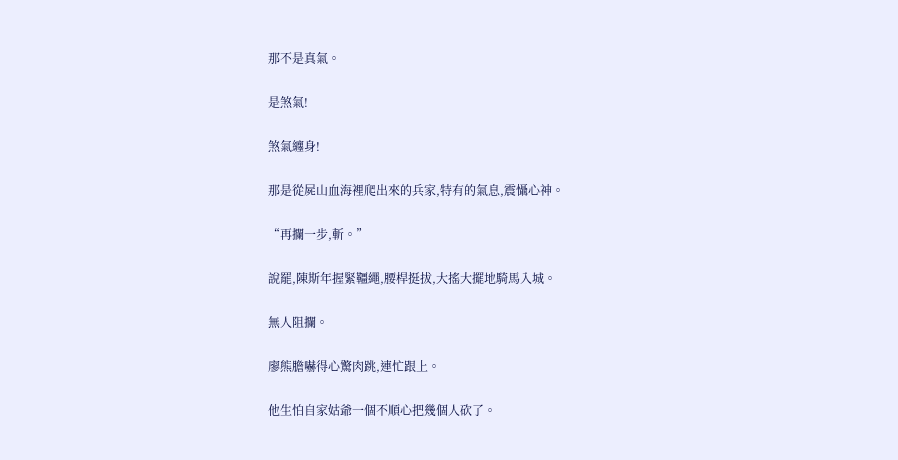那不是真氣。

是煞氣!

煞氣纏身!

那是從屍山血海裡爬出來的兵家,特有的氣息,震懾心神。

“再攔一步,斬。”

說罷,陳斯年握緊韁繩,腰桿挺拔,大搖大擺地騎馬入城。

無人阻攔。

廖熊膽嚇得心驚肉跳,連忙跟上。

他生怕自家姑爺一個不順心把幾個人砍了。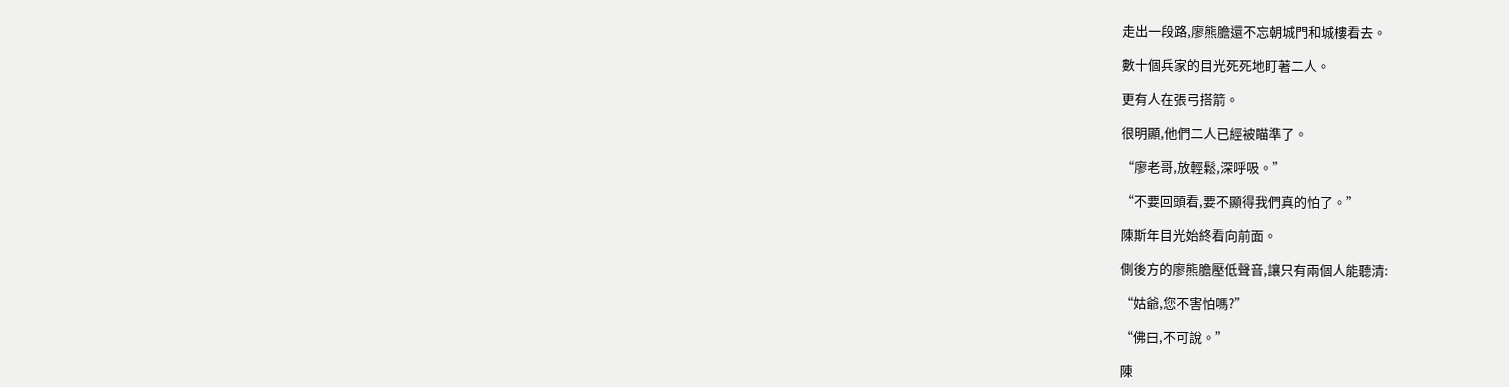走出一段路,廖熊膽還不忘朝城門和城樓看去。

數十個兵家的目光死死地盯著二人。

更有人在張弓搭箭。

很明顯,他們二人已經被瞄準了。

“廖老哥,放輕鬆,深呼吸。”

“不要回頭看,要不顯得我們真的怕了。”

陳斯年目光始終看向前面。

側後方的廖熊膽壓低聲音,讓只有兩個人能聽清:

“姑爺,您不害怕嗎?”

“佛曰,不可說。”

陳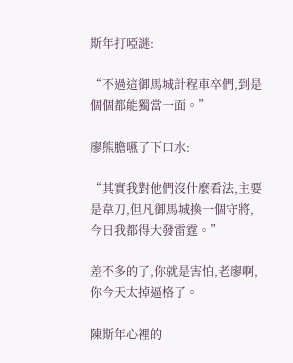斯年打啞謎:

“不過這御馬城計程車卒們,到是個個都能獨當一面。”

廖熊膽嚥了下口水:

“其實我對他們沒什麼看法,主要是韋刀,但凡御馬城換一個守將,今日我都得大發雷霆。”

差不多的了,你就是害怕,老廖啊,你今天太掉逼格了。

陳斯年心裡的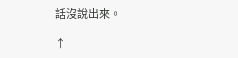話沒說出來。

↑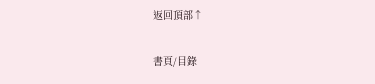返回頂部↑

書頁/目錄